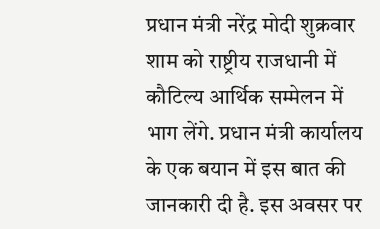प्रधान मंत्री नरेंद्र मोदी शुक्रवार शाम को राष्ट्रीय राजधानी में कौटिल्य आर्थिक सम्मेलन में भाग लेंगे. प्रधान मंत्री कार्यालय के एक बयान में इस बात की जानकारी दी है. इस अवसर पर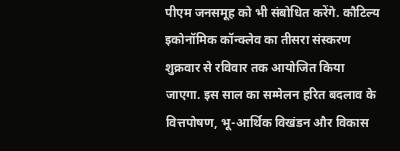पीएम जनसमूह को भी संबोधित करेंगे. कौटिल्य इकोनॉमिक कॉन्क्लेव का तीसरा संस्करण शुक्रवार से रविवार तक आयोजित किया जाएगा. इस साल का सम्मेलन हरित बदलाव के वित्तपोषण, भू-आर्थिक विखंडन और विकास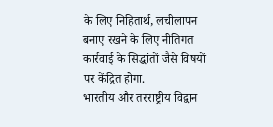के लिए निहितार्थ, लचीलापन बनाए रखने के लिए नीतिगत कार्रवाई के सिद्धांतों जैसे विषयों पर केंद्रित होगा.
भारतीय और तरराष्ट्रीय विद्वान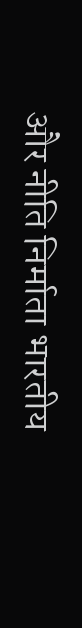और नीति निर्माता भारतीय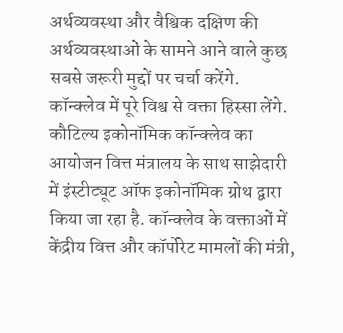अर्थव्यवस्था और वैश्विक दक्षिण की अर्थव्यवस्थाओं के सामने आने वाले कुछ सबसे जरूरी मुद्दों पर चर्चा करेंगे. कॉन्क्लेव में पूरे विश्व से वक्ता हिस्सा लेंगे. कौटिल्य इकोनॉमिक कॉन्क्लेव का आयोजन वित्त मंत्रालय के साथ साझेदारी में इंस्टीट्यूट ऑफ इकोनॉमिक ग्रोथ द्वारा किया जा रहा है. कॉन्क्लेव के वक्ताओं में केंद्रीय वित्त और कॉर्पोरेट मामलों की मंत्री,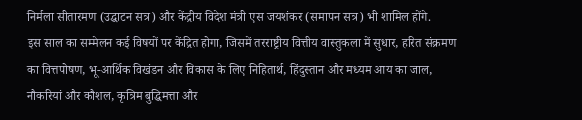निर्मला सीतारमण (उद्घाटन सत्र) और केंद्रीय विदेश मंत्री एस जयशंकर (समापन सत्र) भी शामिल होंगे.
इस साल का सम्मेलन कई विषयों पर केंद्रित होगा, जिसमें तरराष्ट्रीय वित्तीय वास्तुकला में सुधार, हरित संक्रमण का वित्तपोषण, भू-आर्थिक विखंडन और विकास के लिए निहितार्थ, हिंदुस्तान और मध्यम आय का जाल, नौकरियां और कौशल, कृत्रिम बुद्धिमत्ता और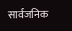सार्वजनिक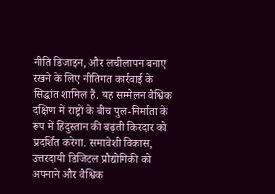नीति डिजाइन, और लचीलापन बनाए रखने के लिए नीतिगत कार्रवाई के सिद्धांत शामिल हैं. यह सम्मेलन वैश्विक दक्षिण में राष्ट्रों के बीच पुल-निर्माता के रूप में हिंदुस्तान की बढ़ती किरदार को प्रदर्शित करेगा. समावेशी विकास, उत्तरदायी डिजिटल प्रौद्योगिकी को अपनाने और वैश्विक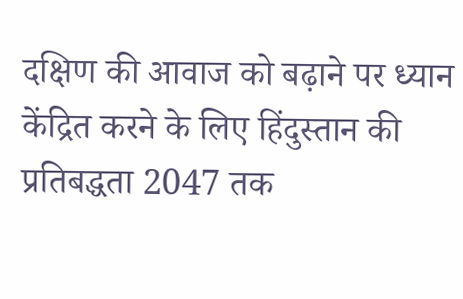दक्षिण की आवाज को बढ़ाने पर ध्यान केंद्रित करने के लिए हिंदुस्तान की प्रतिबद्धता 2047 तक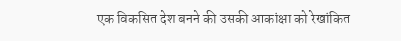एक विकसित देश बनने की उसकी आकांक्षा को रेखांकित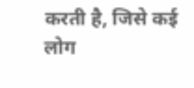करती है, जिसे कई लोग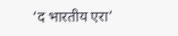‘द भारतीय एरा’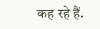कह रहे हैं.